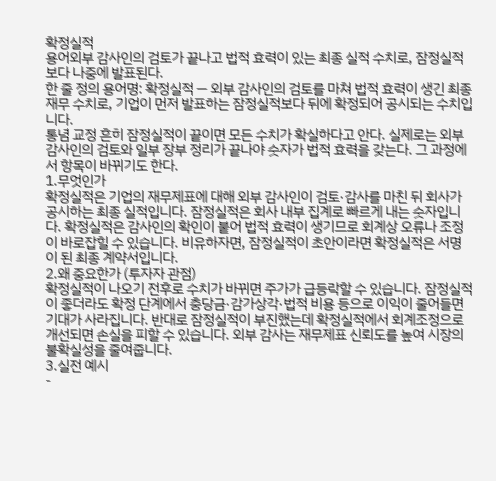확정실적
용어외부 감사인의 검토가 끝나고 법적 효력이 있는 최종 실적 수치로, 잠정실적보다 나중에 발표된다.
한 줄 정의 용어명: 확정실적 — 외부 감사인의 검토를 마쳐 법적 효력이 생긴 최종 재무 수치로, 기업이 먼저 발표하는 잠정실적보다 뒤에 확정되어 공시되는 수치입니다.
통념 교정 흔히 잠정실적이 끝이면 모든 수치가 확실하다고 안다. 실제로는 외부 감사인의 검토와 일부 장부 정리가 끝나야 숫자가 법적 효력을 갖는다. 그 과정에서 항목이 바뀌기도 한다.
1.무엇인가
확정실적은 기업의 재무제표에 대해 외부 감사인이 검토·감사를 마친 뒤 회사가 공시하는 최종 실적입니다. 잠정실적은 회사 내부 집계로 빠르게 내는 숫자입니다. 확정실적은 감사인의 확인이 붙어 법적 효력이 생기므로 회계상 오류나 조정이 바로잡힐 수 있습니다. 비유하자면, 잠정실적이 초안이라면 확정실적은 서명이 된 최종 계약서입니다.
2.왜 중요한가 (투자자 관점)
확정실적이 나오기 전후로 수치가 바뀌면 주가가 급등락할 수 있습니다. 잠정실적이 좋더라도 확정 단계에서 충당금·감가상각·법적 비용 등으로 이익이 줄어들면 기대가 사라집니다. 반대로 잠정실적이 부진했는데 확정실적에서 회계조정으로 개선되면 손실을 피할 수 있습니다. 외부 감사는 재무제표 신뢰도를 높여 시장의 불확실성을 줄여줍니다.
3.실전 예시
-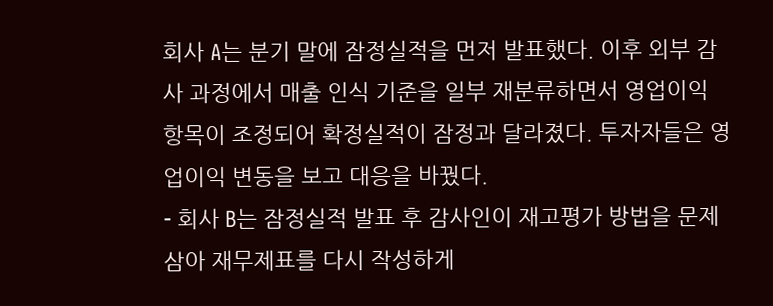회사 A는 분기 말에 잠정실적을 먼저 발표했다. 이후 외부 감사 과정에서 매출 인식 기준을 일부 재분류하면서 영업이익 항목이 조정되어 확정실적이 잠정과 달라졌다. 투자자들은 영업이익 변동을 보고 대응을 바꿨다.
- 회사 B는 잠정실적 발표 후 감사인이 재고평가 방법을 문제 삼아 재무제표를 다시 작성하게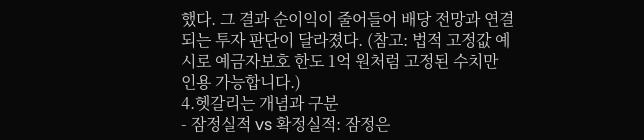했다. 그 결과 순이익이 줄어들어 배당 전망과 연결되는 투자 판단이 달라졌다. (참고: 법적 고정값 예시로 예금자보호 한도 1억 원처럼 고정된 수치만 인용 가능합니다.)
4.헷갈리는 개념과 구분
- 잠정실적 vs 확정실적: 잠정은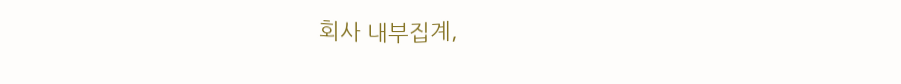회사 내부집계,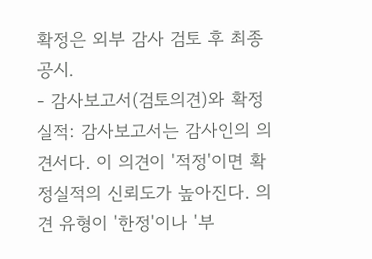확정은 외부 감사 검토 후 최종 공시.
- 감사보고서(검토의견)와 확정실적: 감사보고서는 감사인의 의견서다. 이 의견이 '적정'이면 확정실적의 신뢰도가 높아진다. 의견 유형이 '한정'이나 '부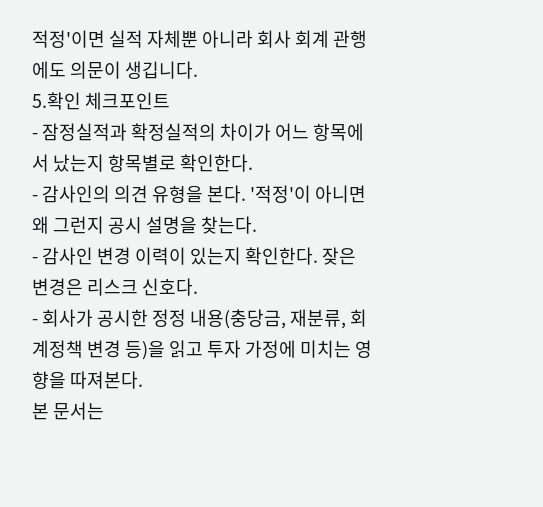적정'이면 실적 자체뿐 아니라 회사 회계 관행에도 의문이 생깁니다.
5.확인 체크포인트
- 잠정실적과 확정실적의 차이가 어느 항목에서 났는지 항목별로 확인한다.
- 감사인의 의견 유형을 본다. '적정'이 아니면 왜 그런지 공시 설명을 찾는다.
- 감사인 변경 이력이 있는지 확인한다. 잦은 변경은 리스크 신호다.
- 회사가 공시한 정정 내용(충당금, 재분류, 회계정책 변경 등)을 읽고 투자 가정에 미치는 영향을 따져본다.
본 문서는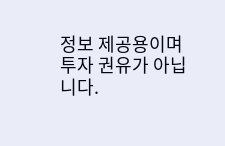정보 제공용이며 투자 권유가 아닙니다.